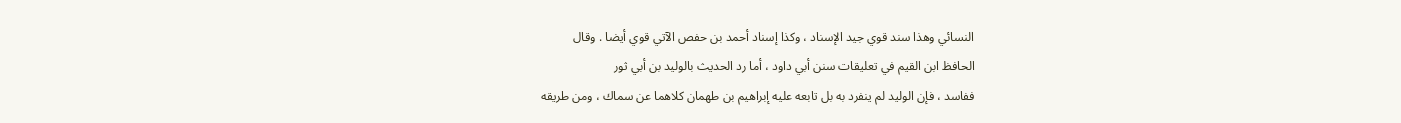النسائي وهذا سند قوي جيد الإسناد ، وكذا إسناد أحمد بن حفص الآتي قوي أيضا . وقال
الحافظ ابن القيم في تعليقات سنن أبي داود ، أما رد الحديث بالوليد بن أبي ثور
ففاسد ، فإن الوليد لم ينفرد به بل تابعه عليه إبراهيم بن طهمان كلاهما عن سماك ، ومن طريقه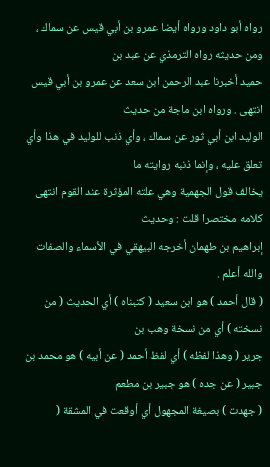رواه أبو داود ورواه أيضا عمرو بن أبي قيس عن سماك ، ومن حديثه رواه الترمذي عن عبد بن
حميد أخبرنا عبد الرحمن ابن سعد عن عمرو بن أبي قيس انتهى . ورواه ابن ماجة من حديث
الوليد ابن أبي ثور عن سماك ، وأي ذنب للوليد في هذا وأي تعلق عليه ، وإنما ذنبه روايته ما
يخالف قول الجهمية وهي علته المؤثرة عند القوم انتهى كلامه مختصرا قلت : وحديث
إبراهيم بن طهمان أخرجه البيهقي في الأسماء والصفات والله أعلم .
( قال أحمد ) هو ابن سعيد ( كتبناه ) أي الحديث ( من نسخته ) أي من نسخة وهب بن
جرير ( وهذا لفظه ) أي لفظ أحمد ( عن أبيه ) هو محمد بن جبير ( عن جده ) هو جبير بن مطعم
( جهدت ) بصيغة المجهول أي أوقعت في المشقة (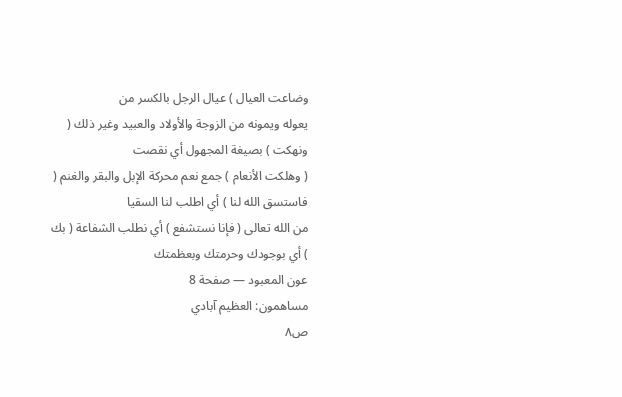وضاعت العيال ) عيال الرجل بالكسر من
يعوله ويمونه من الزوجة والأولاد والعبيد وغير ذلك ( ونهكت ) بصيغة المجهول أي نقصت
( وهلكت الأنعام ) جمع نعم محركة الإبل والبقر والغنم ( فاستسق الله لنا ) أي اطلب لنا السقيا
من الله تعالى ( فإنا نستشفع ) أي نطلب الشفاعة ( بك ) أي بوجودك وحرمتك وبعظمتك
عون المعبود — صفحة 8
مساهمون: العظيم آبادي
ص٨